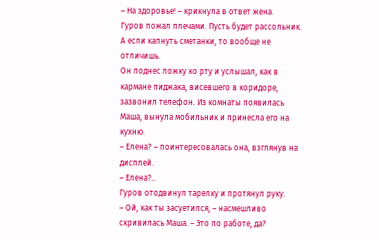– На здоровье! – крикнула в ответ жена.
Гуров пожал плечами. Пусть будет рассольник. А если капнуть сметанки, то вообще не отличишь.
Он поднес ложку ко рту и услышал, как в кармане пиджака, висевшего в коридоре, зазвонил телефон. Из комнаты появилась Маша, вынула мобильник и принесла его на кухню.
– Елена? – поинтересовалась она, взглянув на дисплей.
– Елена?..
Гуров отодвинул тарелку и протянул руку.
– Ой, как ты засуетился, – насмешливо скривилась Маша. – Это по работе, да?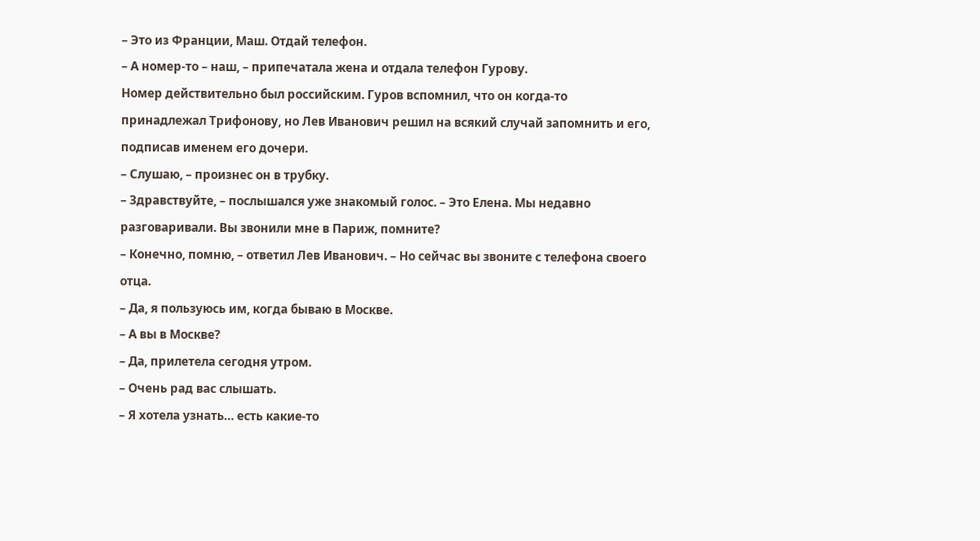– Это из Франции, Маш. Отдай телефон.
– А номер-то – наш, – припечатала жена и отдала телефон Гурову.
Номер действительно был российским. Гуров вспомнил, что он когда-то принадлежал Трифонову, но Лев Иванович решил на всякий случай запомнить и его, подписав именем его дочери.
– Слушаю, – произнес он в трубку.
– Здравствуйте, – послышался уже знакомый голос. – Это Елена. Мы недавно разговаривали. Вы звонили мне в Париж, помните?
– Конечно, помню, – ответил Лев Иванович. – Но сейчас вы звоните с телефона своего отца.
– Да, я пользуюсь им, когда бываю в Москве.
– А вы в Москве?
– Да, прилетела сегодня утром.
– Очень рад вас слышать.
– Я хотела узнать… есть какие-то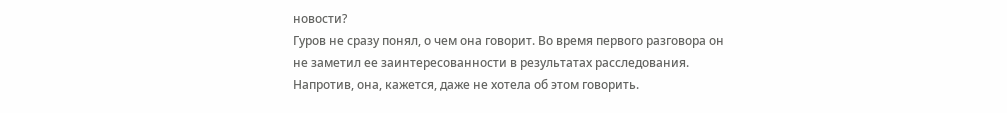новости?
Гуров не сразу понял, о чем она говорит. Во время первого разговора он не заметил ее заинтересованности в результатах расследования. Напротив, она, кажется, даже не хотела об этом говорить.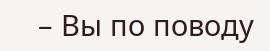– Вы по поводу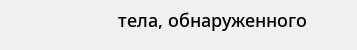тела, обнаруженного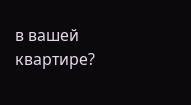в вашей квартире?